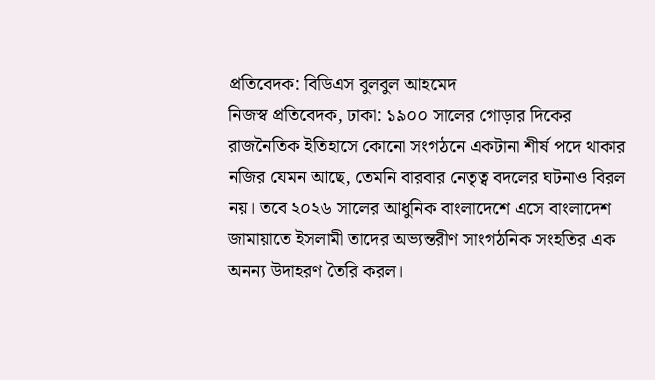প্রতিবেদক: বিডিএস বুলবুল আহমেদ
নিজস্ব প্রতিবেদক, ঢাকা: ১৯০০ সালের গোড়ার দিকের রাজনৈতিক ইতিহাসে কোনো সংগঠনে একটানা শীর্ষ পদে থাকার নজির যেমন আছে, তেমনি বারবার নেতৃত্ব বদলের ঘটনাও বিরল নয়। তবে ২০২৬ সালের আধুনিক বাংলাদেশে এসে বাংলাদেশ জামায়াতে ইসলামী তাদের অভ্যন্তরীণ সাংগঠনিক সংহতির এক অনন্য উদাহরণ তৈরি করল।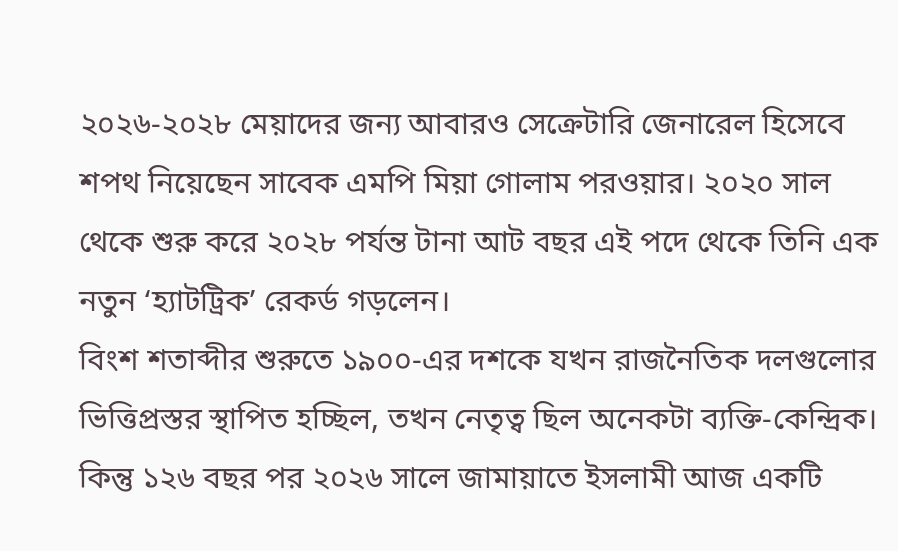২০২৬-২০২৮ মেয়াদের জন্য আবারও সেক্রেটারি জেনারেল হিসেবে শপথ নিয়েছেন সাবেক এমপি মিয়া গোলাম পরওয়ার। ২০২০ সাল থেকে শুরু করে ২০২৮ পর্যন্ত টানা আট বছর এই পদে থেকে তিনি এক নতুন ‘হ্যাটট্রিক’ রেকর্ড গড়লেন।
বিংশ শতাব্দীর শুরুতে ১৯০০-এর দশকে যখন রাজনৈতিক দলগুলোর ভিত্তিপ্রস্তর স্থাপিত হচ্ছিল, তখন নেতৃত্ব ছিল অনেকটা ব্যক্তি-কেন্দ্রিক। কিন্তু ১২৬ বছর পর ২০২৬ সালে জামায়াতে ইসলামী আজ একটি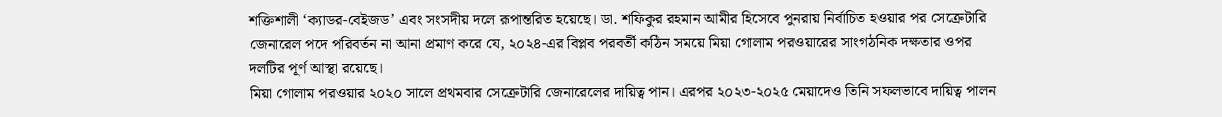শক্তিশালী ‘ক্যাডর-বেইজড’ এবং সংসদীয় দলে রূপান্তরিত হয়েছে। ডা. শফিকুর রহমান আমীর হিসেবে পুনরায় নির্বাচিত হওয়ার পর সেক্রেটারি জেনারেল পদে পরিবর্তন না আনা প্রমাণ করে যে, ২০২৪-এর বিপ্লব পরবর্তী কঠিন সময়ে মিয়া গোলাম পরওয়ারের সাংগঠনিক দক্ষতার ওপর দলটির পূর্ণ আস্থা রয়েছে।
মিয়া গোলাম পরওয়ার ২০২০ সালে প্রথমবার সেক্রেটারি জেনারেলের দায়িত্ব পান। এরপর ২০২৩-২০২৫ মেয়াদেও তিনি সফলভাবে দায়িত্ব পালন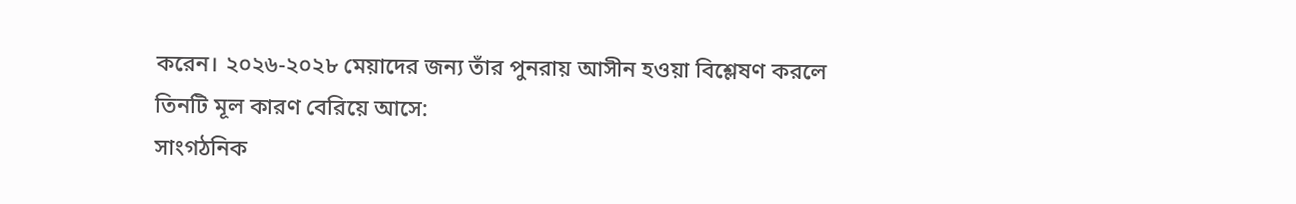করেন। ২০২৬-২০২৮ মেয়াদের জন্য তাঁর পুনরায় আসীন হওয়া বিশ্লেষণ করলে তিনটি মূল কারণ বেরিয়ে আসে:
সাংগঠনিক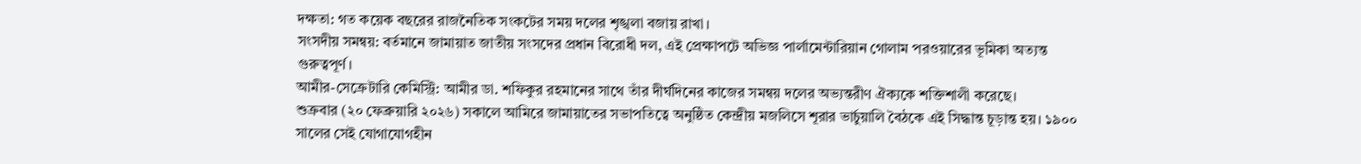দক্ষতা: গত কয়েক বছরের রাজনৈতিক সংকটের সময় দলের শৃঙ্খলা বজায় রাখা।
সংসদীয় সমন্বয়: বর্তমানে জামায়াত জাতীয় সংসদের প্রধান বিরোধী দল, এই প্রেক্ষাপটে অভিজ্ঞ পার্লামেন্টারিয়ান গোলাম পরওয়ারের ভূমিকা অত্যন্ত গুরুত্বপূর্ণ।
আমীর-সেক্রেটারি কেমিস্ট্রি: আমীর ডা. শফিকুর রহমানের সাথে তাঁর দীর্ঘদিনের কাজের সমন্বয় দলের অভ্যন্তরীণ ঐক্যকে শক্তিশালী করেছে।
শুক্রবার (২০ ফেব্রুয়ারি ২০২৬) সকালে আমিরে জামায়াতের সভাপতিত্বে অনুষ্ঠিত কেন্দ্রীয় মজলিসে শূরার ভার্চুয়ালি বৈঠকে এই সিদ্ধান্ত চূড়ান্ত হয়। ১৯০০ সালের সেই যোগাযোগহীন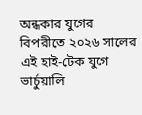অন্ধকার যুগের বিপরীতে ২০২৬ সালের এই হাই-টেক যুগে ভার্চুয়ালি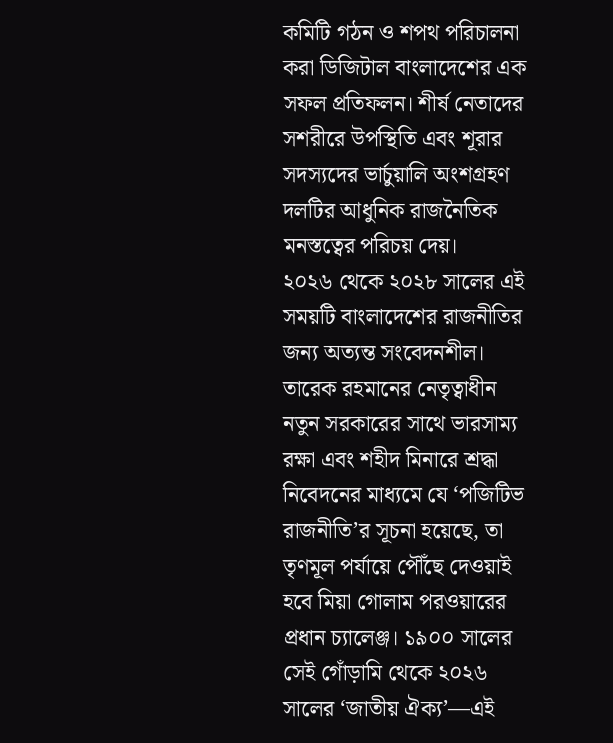কমিটি গঠন ও শপথ পরিচালনা করা ডিজিটাল বাংলাদেশের এক সফল প্রতিফলন। শীর্ষ নেতাদের সশরীরে উপস্থিতি এবং শূরার সদস্যদের ভার্চুয়ালি অংশগ্রহণ দলটির আধুনিক রাজনৈতিক মনস্তত্বের পরিচয় দেয়।
২০২৬ থেকে ২০২৮ সালের এই সময়টি বাংলাদেশের রাজনীতির জন্য অত্যন্ত সংবেদনশীল। তারেক রহমানের নেতৃত্বাধীন নতুন সরকারের সাথে ভারসাম্য রক্ষা এবং শহীদ মিনারে শ্রদ্ধা নিবেদনের মাধ্যমে যে ‘পজিটিভ রাজনীতি’র সূচনা হয়েছে, তা তৃণমূল পর্যায়ে পৌঁছে দেওয়াই হবে মিয়া গোলাম পরওয়ারের প্রধান চ্যালেঞ্জ। ১৯০০ সালের সেই গোঁড়ামি থেকে ২০২৬ সালের ‘জাতীয় ঐক্য’—এই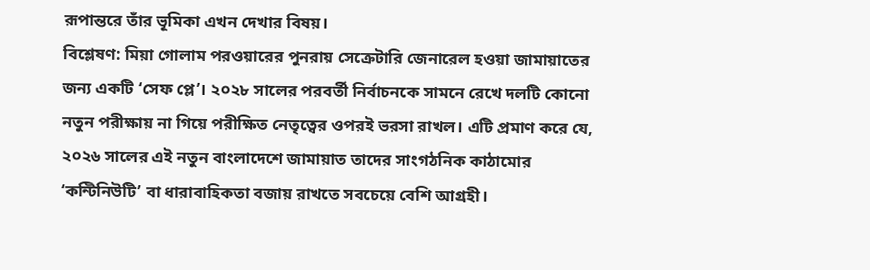রূপান্তরে তাঁর ভূমিকা এখন দেখার বিষয়।
বিশ্লেষণ: মিয়া গোলাম পরওয়ারের পুনরায় সেক্রেটারি জেনারেল হওয়া জামায়াতের জন্য একটি ‘সেফ প্লে’। ২০২৮ সালের পরবর্তী নির্বাচনকে সামনে রেখে দলটি কোনো নতুন পরীক্ষায় না গিয়ে পরীক্ষিত নেতৃত্বের ওপরই ভরসা রাখল। এটি প্রমাণ করে যে, ২০২৬ সালের এই নতুন বাংলাদেশে জামায়াত তাদের সাংগঠনিক কাঠামোর ‘কন্টিনিউটি’ বা ধারাবাহিকতা বজায় রাখতে সবচেয়ে বেশি আগ্রহী।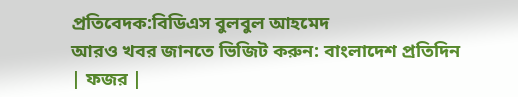প্রতিবেদক:বিডিএস বুলবুল আহমেদ
আরও খবর জানতে ভিজিট করুন: বাংলাদেশ প্রতিদিন
| ফজর |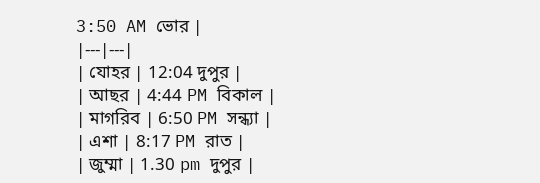3:50 AM ভোর |
|---|---|
| যোহর | 12:04 দুপুর |
| আছর | 4:44 PM বিকাল |
| মাগরিব | 6:50 PM সন্ধ্যা |
| এশা | 8:17 PM রাত |
| জুম্মা | 1.30 pm দুপুর |